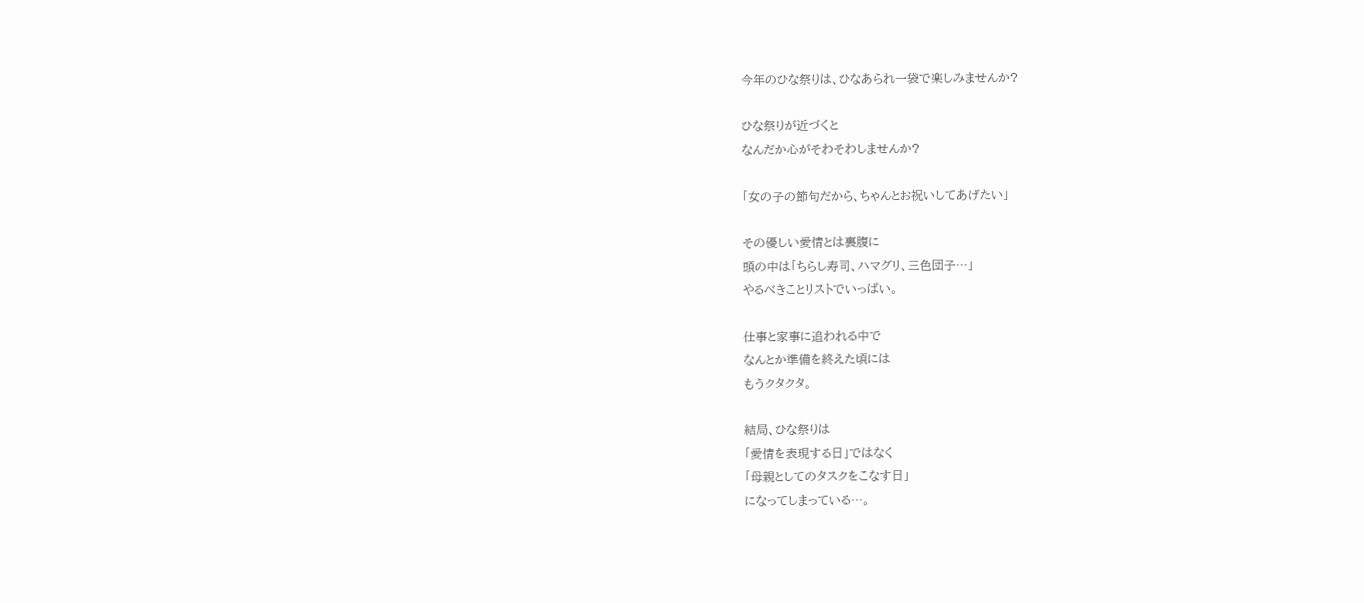今年のひな祭りは、ひなあられ一袋で楽しみませんか?

ひな祭りが近づくと
なんだか心がそわそわしませんか?

「女の子の節句だから、ちゃんとお祝いしてあげたい」

その優しい愛情とは裏腹に
頭の中は「ちらし寿司、ハマグリ、三色団子…」
やるべきことリストでいっぱい。

仕事と家事に追われる中で
なんとか準備を終えた頃には
もうクタクタ。

結局、ひな祭りは
「愛情を表現する日」ではなく
「母親としてのタスクをこなす日」
になってしまっている…。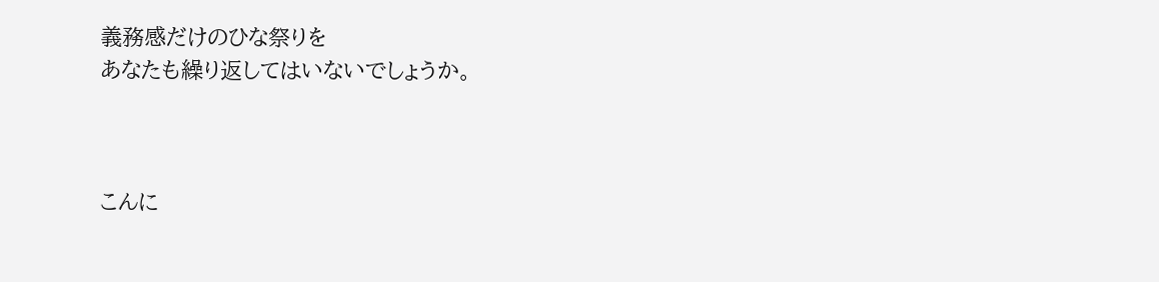義務感だけのひな祭りを
あなたも繰り返してはいないでしょうか。



こんに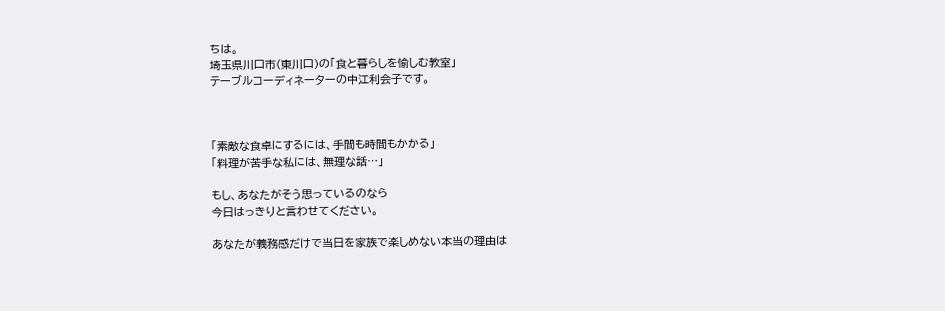ちは。
埼玉県川口市(東川口)の「食と暮らしを愉しむ教室」
テーブルコーディネーターの中江利会子です。



「素敵な食卓にするには、手間も時間もかかる」
「料理が苦手な私には、無理な話…」

もし、あなたがそう思っているのなら
今日はっきりと言わせてください。

あなたが義務感だけで当日を家族で楽しめない本当の理由は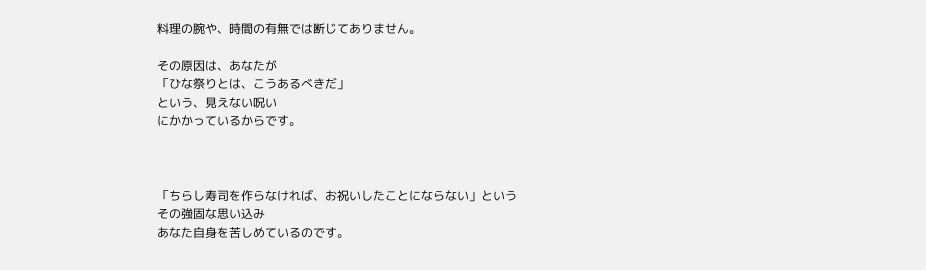料理の腕や、時間の有無では断じてありません。

その原因は、あなたが
「ひな祭りとは、こうあるべきだ」
という、見えない呪い
にかかっているからです。



「ちらし寿司を作らなければ、お祝いしたことにならない」という
その強固な思い込み
あなた自身を苦しめているのです。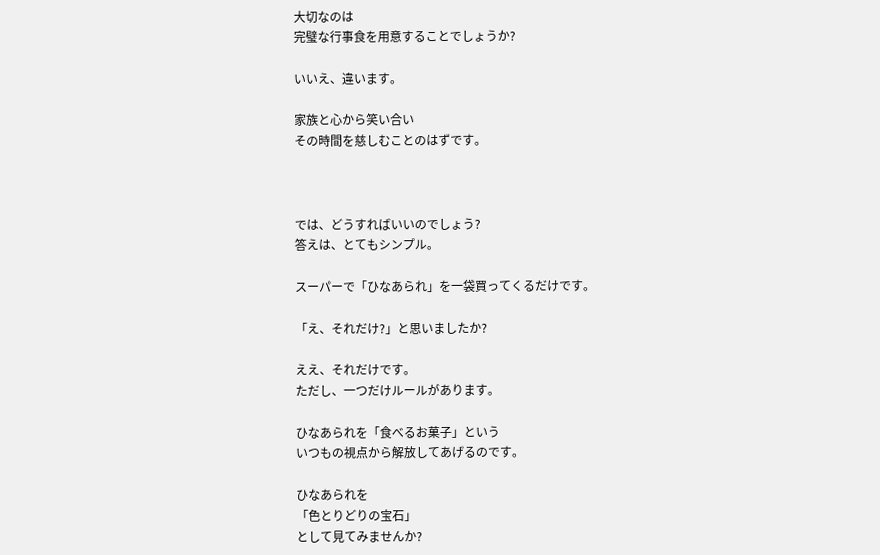大切なのは
完璧な行事食を用意することでしょうか?

いいえ、違います。

家族と心から笑い合い
その時間を慈しむことのはずです。



では、どうすればいいのでしょう?
答えは、とてもシンプル。

スーパーで「ひなあられ」を一袋買ってくるだけです。

「え、それだけ?」と思いましたか?

ええ、それだけです。
ただし、一つだけルールがあります。

ひなあられを「食べるお菓子」という
いつもの視点から解放してあげるのです。

ひなあられを
「色とりどりの宝石」
として見てみませんか?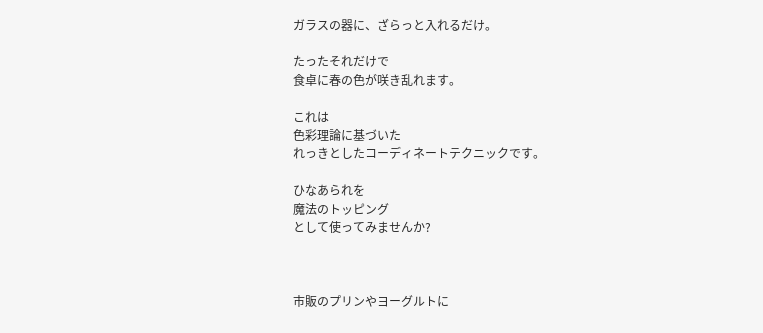ガラスの器に、ざらっと入れるだけ。

たったそれだけで
食卓に春の色が咲き乱れます。

これは
色彩理論に基づいた
れっきとしたコーディネートテクニックです。

ひなあられを
魔法のトッピング
として使ってみませんか?



市販のプリンやヨーグルトに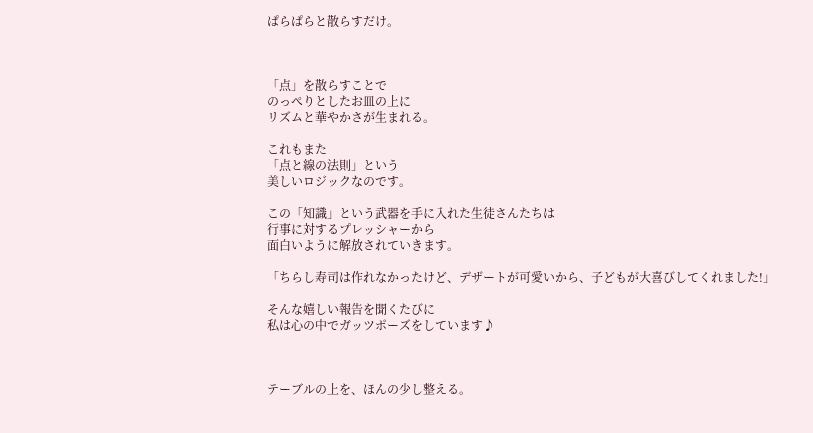ぱらぱらと散らすだけ。



「点」を散らすことで
のっぺりとしたお皿の上に
リズムと華やかさが生まれる。

これもまた
「点と線の法則」という
美しいロジックなのです。

この「知識」という武器を手に入れた生徒さんたちは
行事に対するプレッシャーから
面白いように解放されていきます。

「ちらし寿司は作れなかったけど、デザートが可愛いから、子どもが大喜びしてくれました!」

そんな嬉しい報告を聞くたびに
私は心の中でガッツポーズをしています♪



テーブルの上を、ほんの少し整える。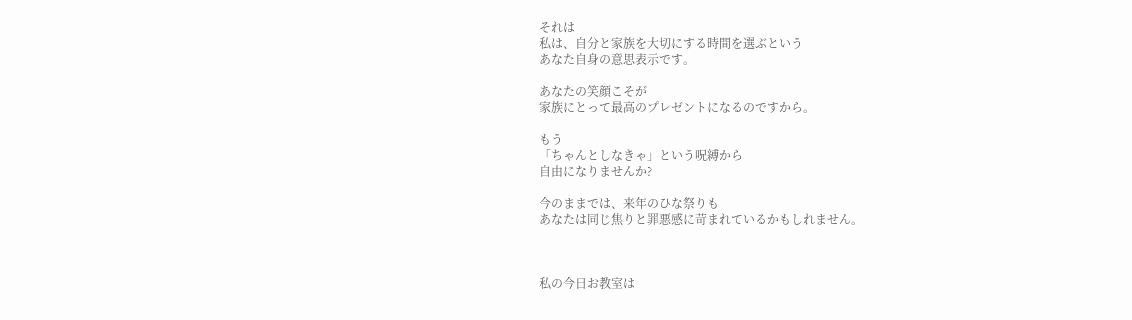それは
私は、自分と家族を大切にする時間を選ぶという
あなた自身の意思表示です。

あなたの笑顔こそが
家族にとって最高のプレゼントになるのですから。

もう
「ちゃんとしなきゃ」という呪縛から
自由になりませんか?

今のままでは、来年のひな祭りも
あなたは同じ焦りと罪悪感に苛まれているかもしれません。



私の今日お教室は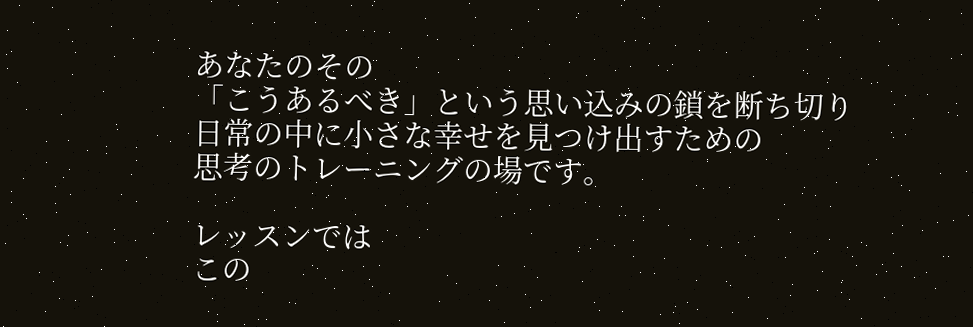あなたのその
「こうあるべき」という思い込みの鎖を断ち切り
日常の中に小さな幸せを見つけ出すための
思考のトレーニングの場です。

レッスンでは
この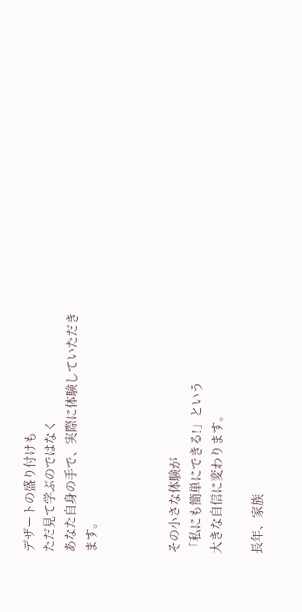デザートの盛り付けも
ただ見て学ぶのではなく
あなた自身の手で、実際に体験していただきます。



その小さな体験が
「私にも簡単にできる!」という
大きな自信に変わります。

長年、家族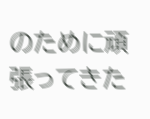のために頑張ってきた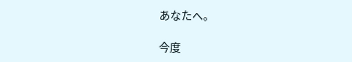あなたへ。

今度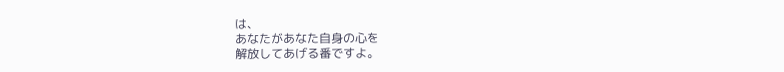は、
あなたがあなた自身の心を
解放してあげる番ですよ。